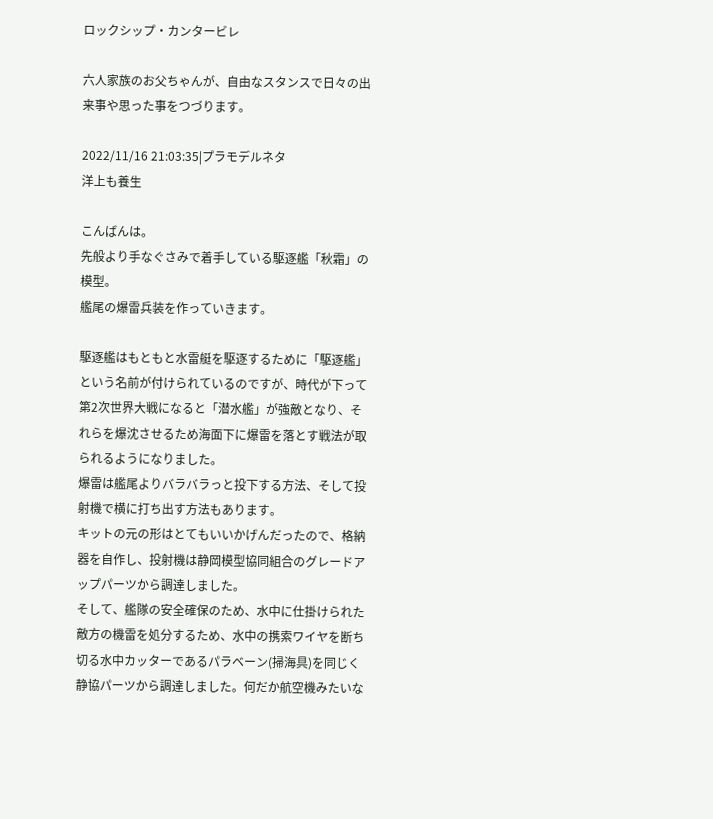ロックシップ・カンタービレ

六人家族のお父ちゃんが、自由なスタンスで日々の出来事や思った事をつづります。

2022/11/16 21:03:35|プラモデルネタ
洋上も養生

こんばんは。
先般より手なぐさみで着手している駆逐艦「秋霜」の模型。
艦尾の爆雷兵装を作っていきます。

駆逐艦はもともと水雷艇を駆逐するために「駆逐艦」という名前が付けられているのですが、時代が下って第2次世界大戦になると「潜水艦」が強敵となり、それらを爆沈させるため海面下に爆雷を落とす戦法が取られるようになりました。
爆雷は艦尾よりバラバラっと投下する方法、そして投射機で横に打ち出す方法もあります。
キットの元の形はとてもいいかげんだったので、格納器を自作し、投射機は静岡模型協同組合のグレードアップパーツから調達しました。
そして、艦隊の安全確保のため、水中に仕掛けられた敵方の機雷を処分するため、水中の携索ワイヤを断ち切る水中カッターであるパラベーン(掃海具)を同じく静協パーツから調達しました。何だか航空機みたいな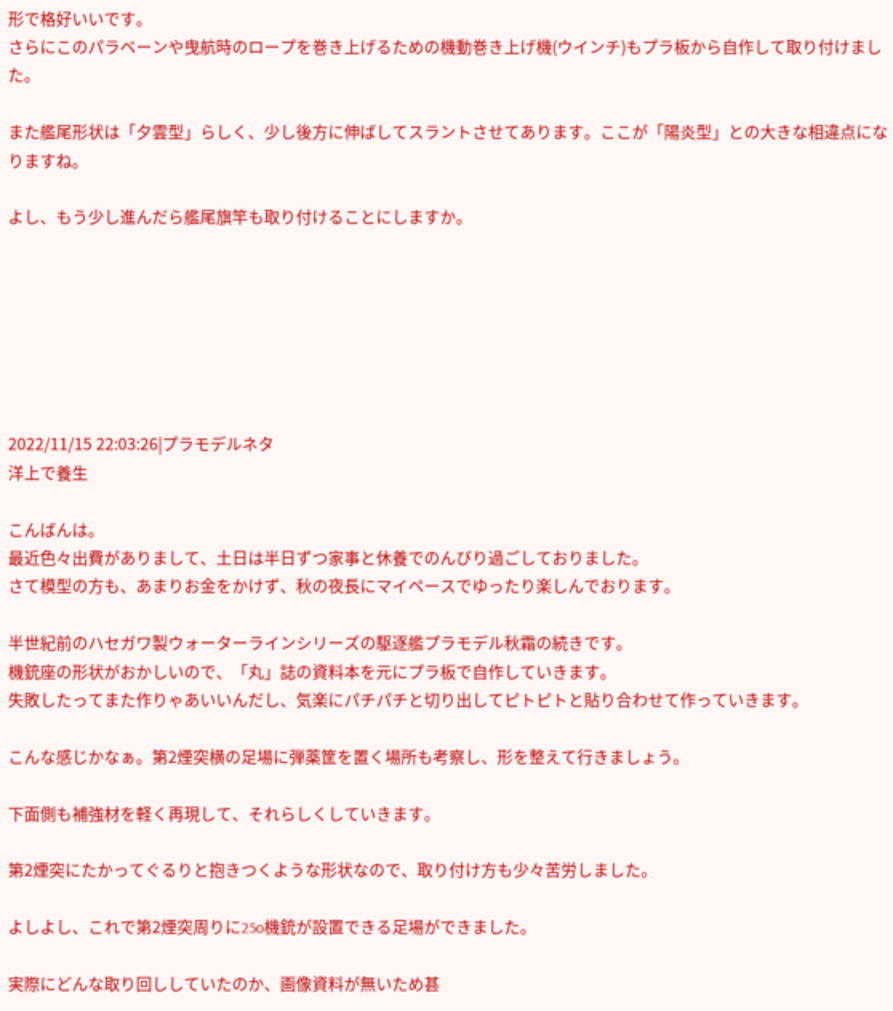形で格好いいです。
さらにこのパラベーンや曳航時のロープを巻き上げるための機動巻き上げ機(ウインチ)もプラ板から自作して取り付けました。

また艦尾形状は「夕雲型」らしく、少し後方に伸ばしてスラントさせてあります。ここが「陽炎型」との大きな相違点になりますね。

よし、もう少し進んだら艦尾旗竿も取り付けることにしますか。







2022/11/15 22:03:26|プラモデルネタ
洋上で養生

こんばんは。
最近色々出費がありまして、土日は半日ずつ家事と休養でのんびり過ごしておりました。
さて模型の方も、あまりお金をかけず、秋の夜長にマイペースでゆったり楽しんでおります。

半世紀前のハセガワ製ウォーターラインシリーズの駆逐艦プラモデル秋霜の続きです。
機銃座の形状がおかしいので、「丸」誌の資料本を元にプラ板で自作していきます。
失敗したってまた作りゃあいいんだし、気楽にパチパチと切り出してピトピトと貼り合わせて作っていきます。

こんな感じかなぁ。第2煙突横の足場に弾薬筐を置く場所も考察し、形を整えて行きましょう。

下面側も補強材を軽く再現して、それらしくしていきます。

第2煙突にたかってぐるりと抱きつくような形状なので、取り付け方も少々苦労しました。

よしよし、これで第2煙突周りに25o機銃が設置できる足場ができました。

実際にどんな取り回ししていたのか、画像資料が無いため甚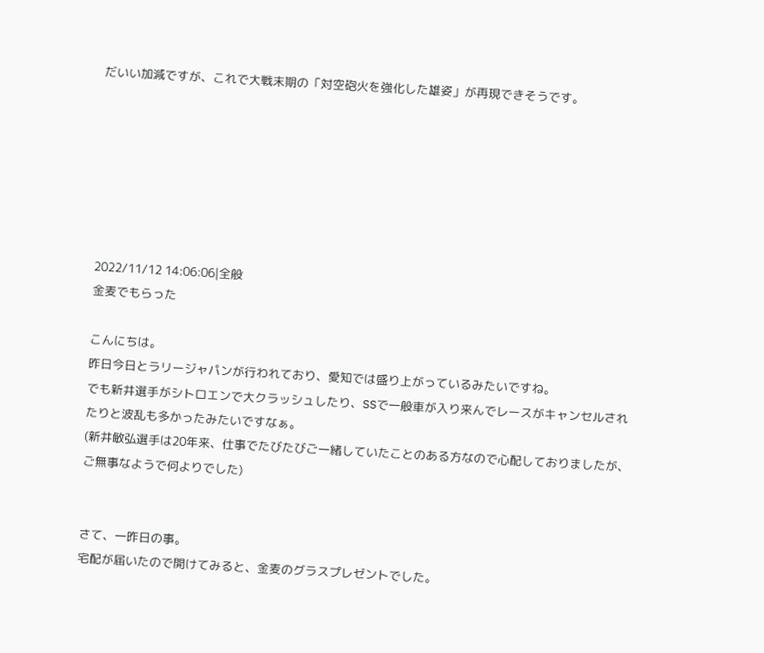だいい加減ですが、これで大戦末期の「対空砲火を強化した雄姿」が再現できそうです。







2022/11/12 14:06:06|全般
金麦でもらった

こんにちは。
昨日今日とラリージャパンが行われており、愛知では盛り上がっているみたいですね。
でも新井選手がシトロエンで大クラッシュしたり、SSで一般車が入り来んでレースがキャンセルされたりと波乱も多かったみたいですなぁ。
(新井敏弘選手は20年来、仕事でたびたびご一緒していたことのある方なので心配しておりましたが、ご無事なようで何よりでした)


さて、一昨日の事。
宅配が届いたので開けてみると、金麦のグラスプレゼントでした。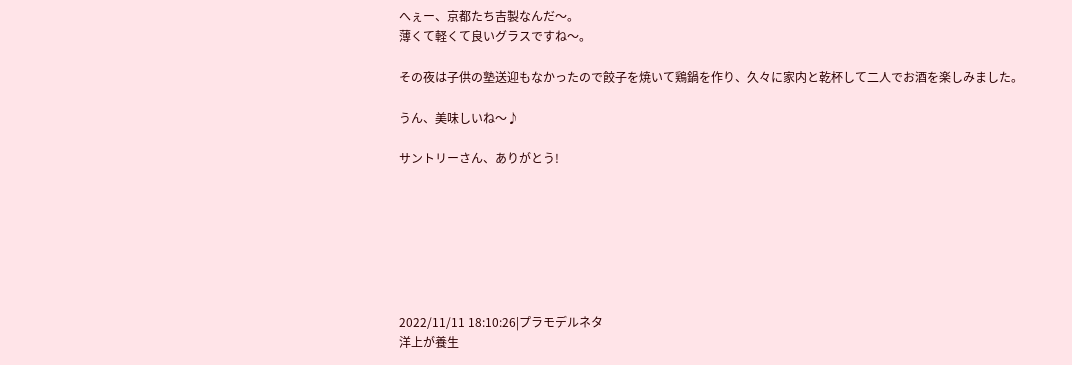へぇー、京都たち吉製なんだ〜。
薄くて軽くて良いグラスですね〜。

その夜は子供の塾送迎もなかったので餃子を焼いて鶏鍋を作り、久々に家内と乾杯して二人でお酒を楽しみました。

うん、美味しいね〜♪

サントリーさん、ありがとう!







2022/11/11 18:10:26|プラモデルネタ
洋上が養生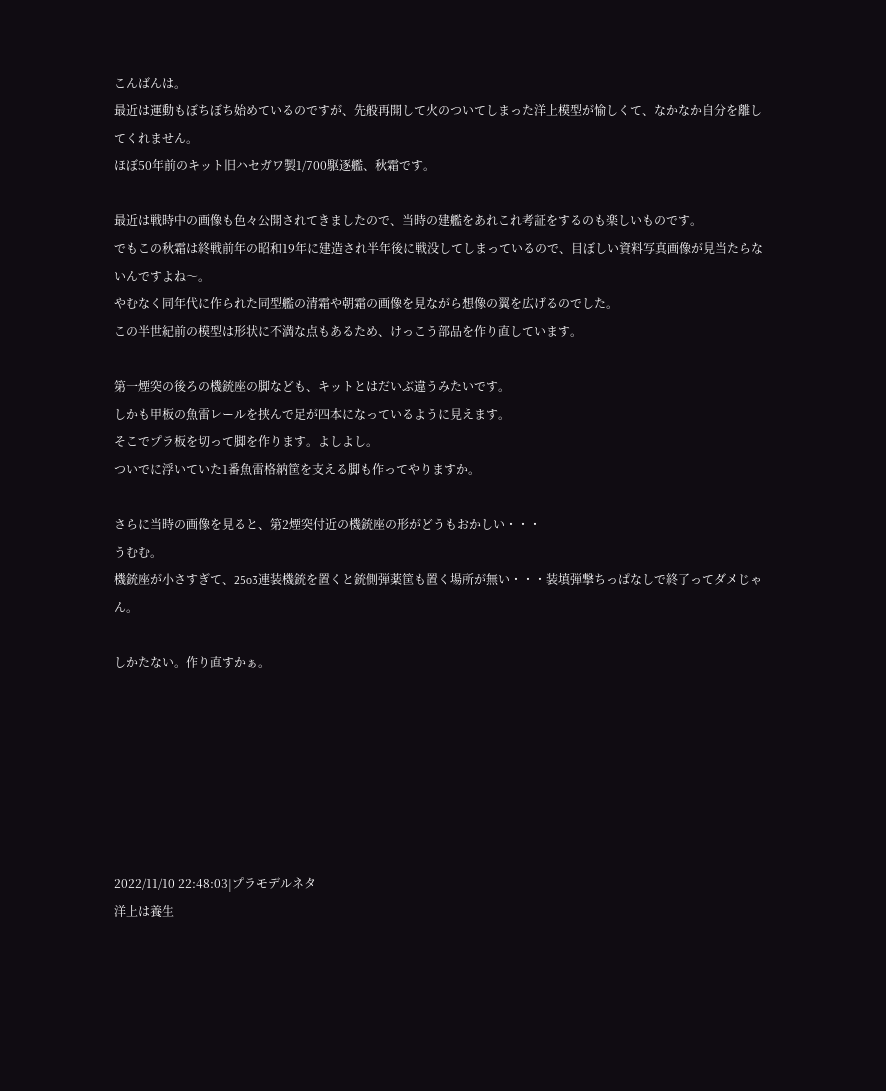こんばんは。
最近は運動もぼちぼち始めているのですが、先般再開して火のついてしまった洋上模型が愉しくて、なかなか自分を離してくれません。
ほぼ50年前のキット旧ハセガワ製1/700駆逐艦、秋霜です。

最近は戦時中の画像も色々公開されてきましたので、当時の建艦をあれこれ考証をするのも楽しいものです。
でもこの秋霜は終戦前年の昭和19年に建造され半年後に戦没してしまっているので、目ぼしい資料写真画像が見当たらないんですよね〜。
やむなく同年代に作られた同型艦の清霜や朝霜の画像を見ながら想像の翼を広げるのでした。
この半世紀前の模型は形状に不満な点もあるため、けっこう部品を作り直しています。

第一煙突の後ろの機銃座の脚なども、キットとはだいぶ違うみたいです。
しかも甲板の魚雷レールを挟んで足が四本になっているように見えます。
そこでプラ板を切って脚を作ります。よしよし。
ついでに浮いていた1番魚雷格納筐を支える脚も作ってやりますか。

さらに当時の画像を見ると、第2煙突付近の機銃座の形がどうもおかしい・・・
うむむ。
機銃座が小さすぎて、25o3連装機銃を置くと銃側弾薬筐も置く場所が無い・・・装填弾撃ちっぱなしで終了ってダメじゃん。

しかたない。作り直すかぁ。







2022/11/10 22:48:03|プラモデルネタ
洋上は養生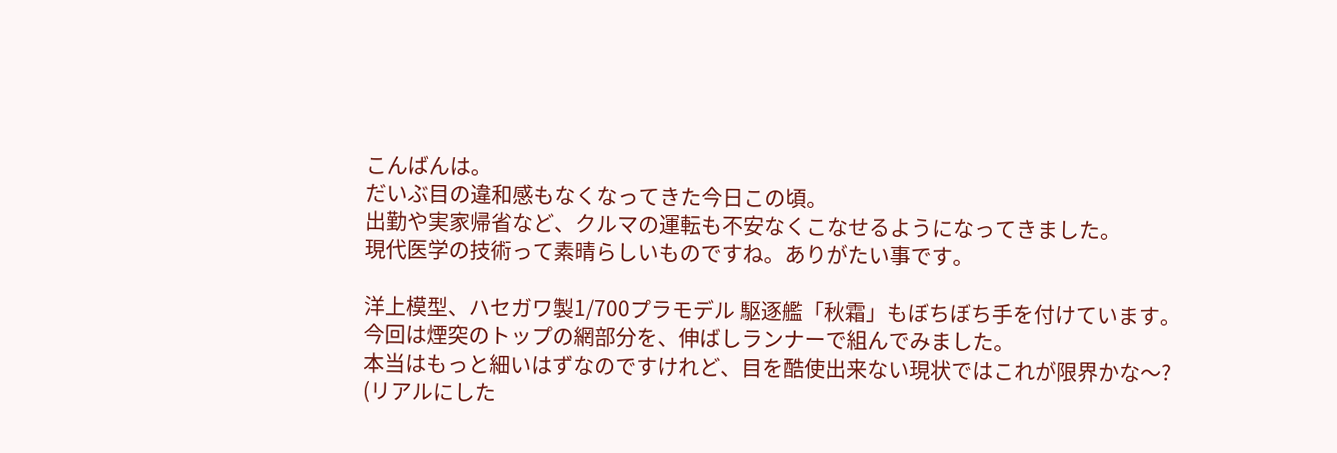こんばんは。
だいぶ目の違和感もなくなってきた今日この頃。
出勤や実家帰省など、クルマの運転も不安なくこなせるようになってきました。
現代医学の技術って素晴らしいものですね。ありがたい事です。

洋上模型、ハセガワ製1/700プラモデル 駆逐艦「秋霜」もぼちぼち手を付けています。
今回は煙突のトップの網部分を、伸ばしランナーで組んでみました。
本当はもっと細いはずなのですけれど、目を酷使出来ない現状ではこれが限界かな〜?
(リアルにした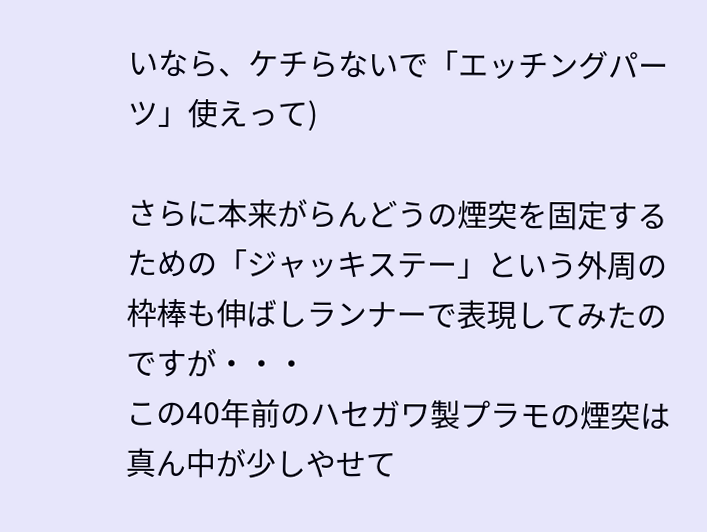いなら、ケチらないで「エッチングパーツ」使えって)

さらに本来がらんどうの煙突を固定するための「ジャッキステー」という外周の枠棒も伸ばしランナーで表現してみたのですが・・・
この40年前のハセガワ製プラモの煙突は真ん中が少しやせて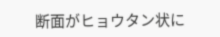断面がヒョウタン状に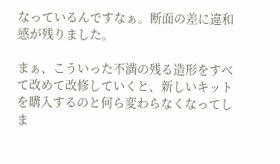なっているんですなぁ。断面の差に違和感が残りました。

まぁ、こういった不満の残る造形をすべて改めて改修していくと、新しいキットを購入するのと何ら変わらなくなってしま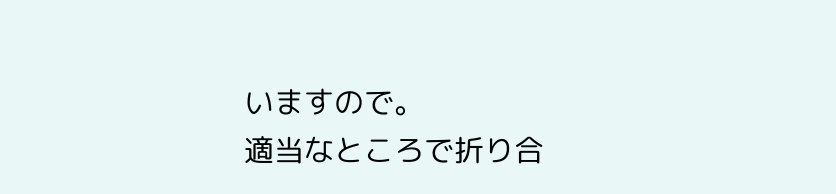いますので。
適当なところで折り合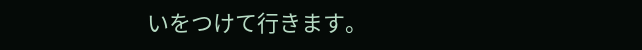いをつけて行きます。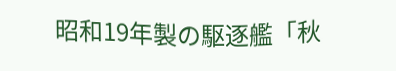昭和19年製の駆逐艦「秋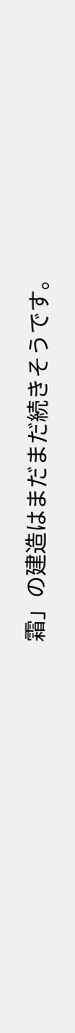霜」の建造はまだまだ続きそうです。